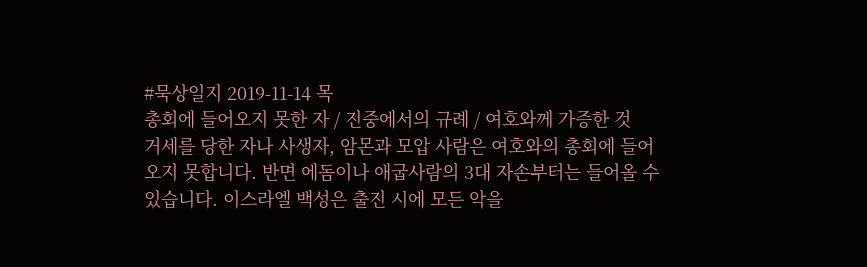#묵상일지 2019-11-14 목
총회에 들어오지 못한 자 / 진중에서의 규례 / 여호와께 가증한 것
거세를 당한 자나 사생자, 암몬과 모압 사람은 여호와의 총회에 들어오지 못합니다. 반면 에돔이나 애굽사람의 3대 자손부터는 들어올 수 있습니다. 이스라엘 백성은 출진 시에 모든 악을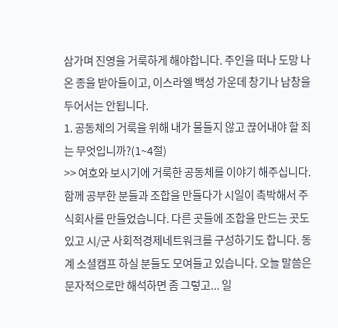삼가며 진영을 거룩하게 해야합니다. 주인을 떠나 도망 나온 종을 받아들이고, 이스라엘 백성 가운데 창기나 남창을 두어서는 안됩니다.
1. 공동체의 거룩을 위해 내가 물들지 않고 끊어내야 할 죄는 무엇입니까?(1~4절)
>> 여호와 보시기에 거룩한 공동체를 이야기 해주십니다. 함께 공부한 분들과 조합을 만들다가 시일이 촉박해서 주식회사를 만들었습니다. 다른 곳들에 조합을 만드는 곳도 있고 시/군 사회적경제네트워크를 구성하기도 합니다. 동계 소셜캠프 하실 분들도 모여들고 있습니다. 오늘 말씀은 문자적으로만 해석하면 좀 그렇고... 일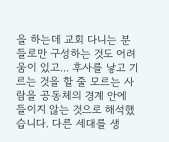을 하는데 교회 다니는 분들로만 구성하는 것도 어려움이 있고... 후사를 낳고 기르는 것을 할 줄 모르는 사람을 공동체의 경계 안에 들이지 않는 것으로 해석했습니다. 다른 세대를 생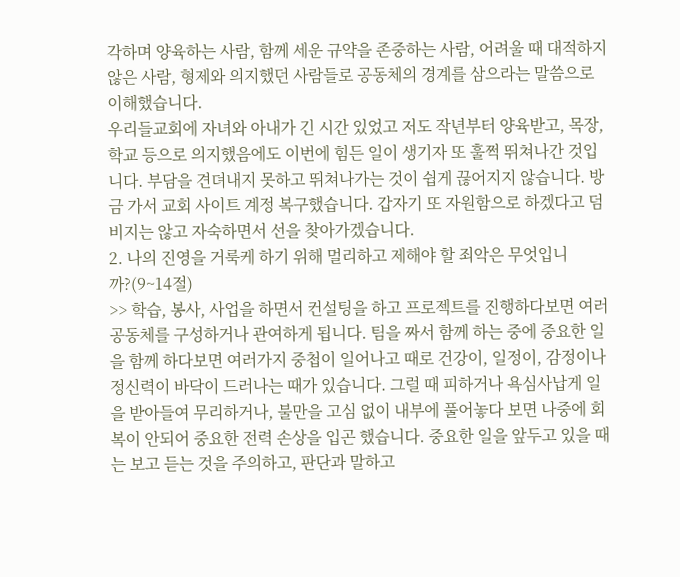각하며 양육하는 사람, 함께 세운 규약을 존중하는 사람, 어려울 때 대적하지 않은 사람, 형제와 의지했던 사람들로 공동체의 경계를 삼으라는 말씀으로 이해했습니다.
우리들교회에 자녀와 아내가 긴 시간 있었고 저도 작년부터 양육받고, 목장, 학교 등으로 의지했음에도 이번에 힘든 일이 생기자 또 훌쩍 뛰쳐나간 것입니다. 부담을 견뎌내지 못하고 뛰쳐나가는 것이 쉽게 끊어지지 않습니다. 방금 가서 교회 사이트 계정 복구했습니다. 갑자기 또 자원함으로 하겠다고 덤비지는 않고 자숙하면서 선을 찾아가겠습니다.
2. 나의 진영을 거룩케 하기 위해 멀리하고 제해야 할 죄악은 무엇입니까?(9~14절)
>> 학습, 봉사, 사업을 하면서 컨설팅을 하고 프로젝트를 진행하다보면 여러 공동체를 구성하거나 관여하게 됩니다. 팀을 짜서 함께 하는 중에 중요한 일을 함께 하다보면 여러가지 중첩이 일어나고 때로 건강이, 일정이, 감정이나 정신력이 바닥이 드러나는 때가 있습니다. 그럴 때 피하거나 욕심사납게 일을 받아들여 무리하거나, 불만을 고심 없이 내부에 풀어놓다 보면 나중에 회복이 안되어 중요한 전력 손상을 입곤 했습니다. 중요한 일을 앞두고 있을 때는 보고 듣는 것을 주의하고, 판단과 말하고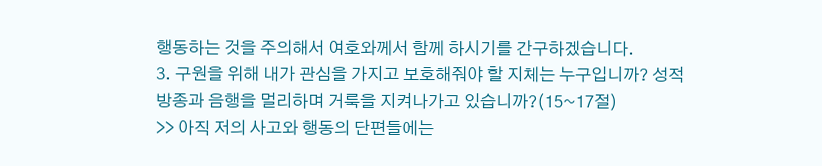행동하는 것을 주의해서 여호와께서 함께 하시기를 간구하겠습니다.
3. 구원을 위해 내가 관심을 가지고 보호해줘야 할 지체는 누구입니까? 성적 방종과 음행을 멀리하며 거룩을 지켜나가고 있습니까?(15~17절)
>> 아직 저의 사고와 행동의 단편들에는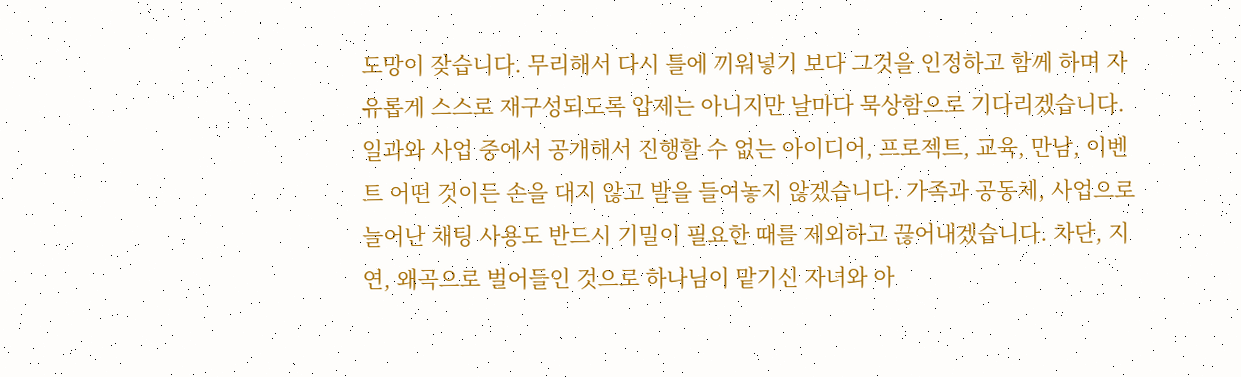도망이 잦습니다. 무리해서 다시 틀에 끼워넣기 보다 그것을 인정하고 함께 하며 자유롭게 스스로 재구성되도록 압제는 아니지만 날마다 묵상함으로 기다리겠습니다. 일과와 사업 중에서 공개해서 진행할 수 없는 아이디어, 프로젝트, 교육, 만남, 이벤트 어떤 것이든 손을 대지 않고 발을 들여놓지 않겠습니다. 가족과 공동체, 사업으로 늘어난 채팅 사용도 반드시 기밀이 필요한 때를 제외하고 끊어내겠습니다. 차단, 지연, 왜곡으로 벌어들인 것으로 하나님이 맡기신 자녀와 아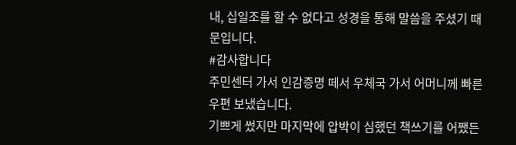내, 십일조를 할 수 없다고 성경을 통해 말씀을 주셨기 때문입니다.
#감사합니다
주민센터 가서 인감증명 떼서 우체국 가서 어머니께 빠른우편 보냈습니다.
기쁘게 썼지만 마지막에 압박이 심했던 책쓰기를 어쨌든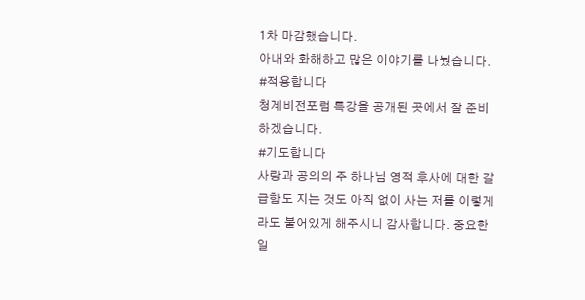1차 마감했습니다.
아내와 화해하고 많은 이야기를 나눴습니다.
#적용합니다
청계비전포럼 특강을 공개된 곳에서 잘 준비하겠습니다.
#기도합니다
사랑과 공의의 주 하나님 영적 후사에 대한 갈급함도 지는 것도 아직 없이 사는 저를 이렇게라도 붙어있게 해주시니 감사합니다. 중요한 일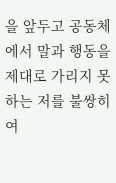을 앞두고 공동체에서 말과 행동을 제대로 가리지 못하는 저를 불쌍히 여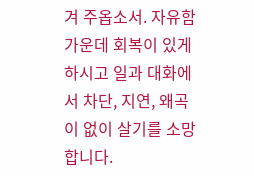겨 주옵소서. 자유함 가운데 회복이 있게 하시고 일과 대화에서 차단, 지연, 왜곡이 없이 살기를 소망합니다.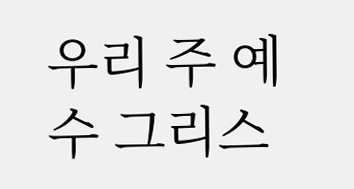우리 주 예수 그리스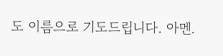도 이름으로 기도드립니다. 아멘.